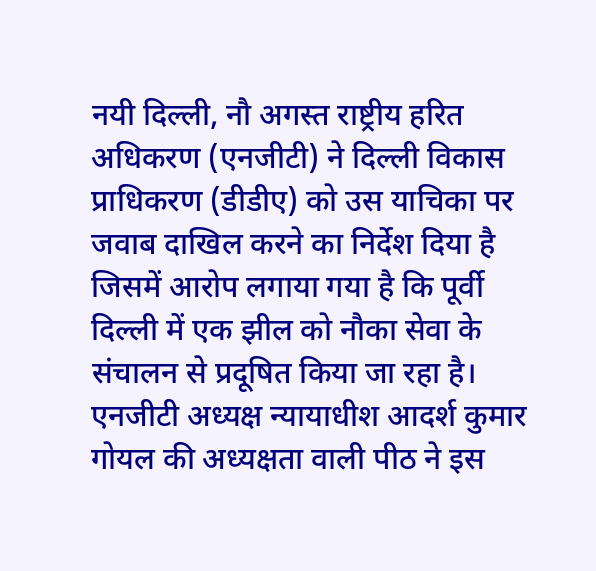नयी दिल्ली, नौ अगस्त राष्ट्रीय हरित अधिकरण (एनजीटी) ने दिल्ली विकास प्राधिकरण (डीडीए) को उस याचिका पर जवाब दाखिल करने का निर्देश दिया है जिसमें आरोप लगाया गया है कि पूर्वी दिल्ली में एक झील को नौका सेवा के संचालन से प्रदूषित किया जा रहा है।
एनजीटी अध्यक्ष न्यायाधीश आदर्श कुमार गोयल की अध्यक्षता वाली पीठ ने इस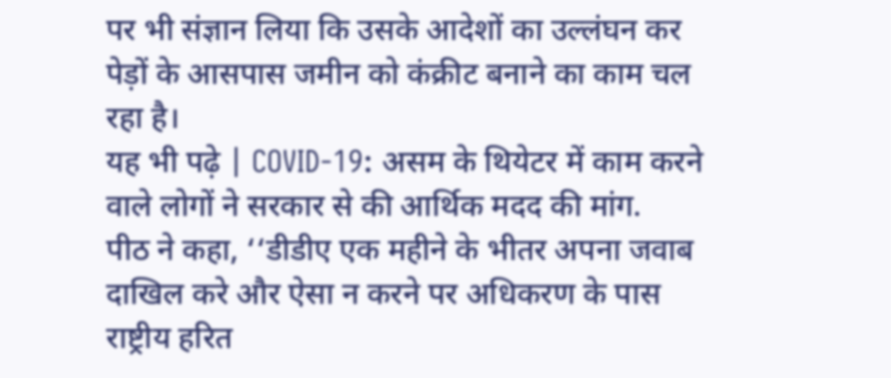पर भी संज्ञान लिया कि उसके आदेशों का उल्लंघन कर पेड़ों के आसपास जमीन को कंक्रीट बनाने का काम चल रहा है।
यह भी पढ़े | COVID-19: असम के थियेटर में काम करने वाले लोगों ने सरकार से की आर्थिक मदद की मांग.
पीठ ने कहा, ‘‘डीडीए एक महीने के भीतर अपना जवाब दाखिल करे और ऐसा न करने पर अधिकरण के पास राष्ट्रीय हरित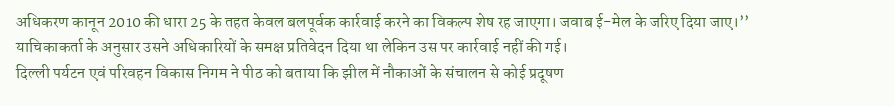अधिकरण कानून 2010 की धारा 25 के तहत केवल बलपूर्वक कार्रवाई करने का विकल्प शेष रह जाएगा। जवाब ई-मेल के जरिए दिया जाए।’’
याचिकाकर्ता के अनुसार उसने अधिकारियों के समक्ष प्रतिवेदन दिया था लेकिन उस पर कार्रवाई नहीं की गई।
दिल्ली पर्यटन एवं परिवहन विकास निगम ने पीठ को बताया कि झील में नौकाओं के संचालन से कोई प्रदूषण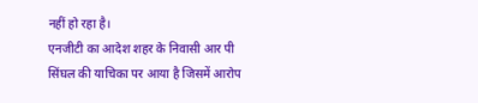नहीं हो रहा है।
एनजीटी का आदेश शहर के निवासी आर पी सिंघल की याचिका पर आया है जिसमें आरोप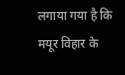लगाया गया है कि मयूर विहार के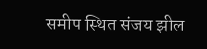समीप स्थित संजय झील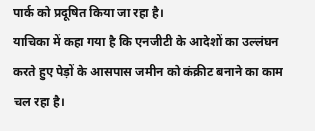पार्क को प्रदूषित किया जा रहा है।
याचिका में कहा गया है कि एनजीटी के आदेशों का उल्लंघन करते हुए पेड़ों के आसपास जमीन को कंक्रीट बनाने का काम चल रहा है।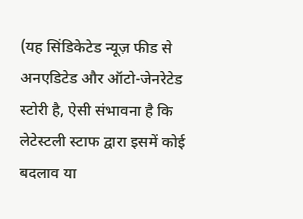(यह सिंडिकेटेड न्यूज़ फीड से अनएडिटेड और ऑटो-जेनरेटेड स्टोरी है, ऐसी संभावना है कि लेटेस्टली स्टाफ द्वारा इसमें कोई बदलाव या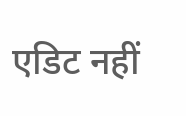एडिट नहीं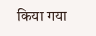किया गया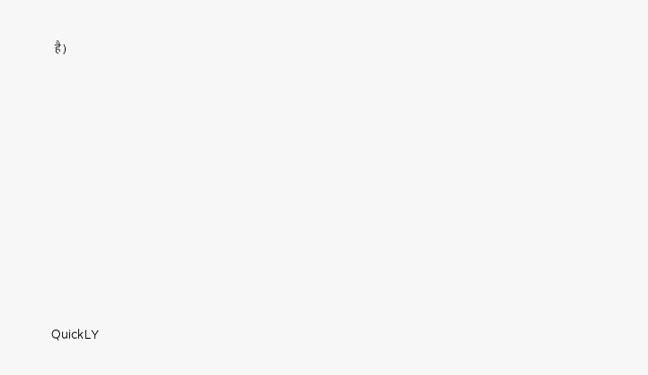है)












QuickLY